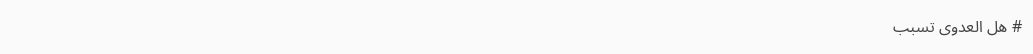# هل العدوى تسبب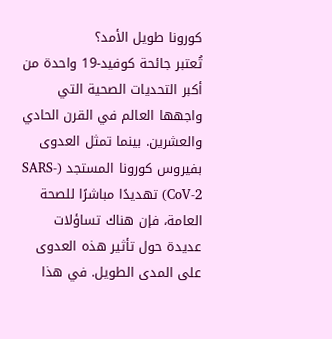كورونا طويل الأمد؟
تُعتبر جائحة كوفيد-19 واحدة من أكبر التحديات الصحية التي واجهها العالم في القرن الحادي والعشرين. بينما تمثل العدوى بفيروس كورونا المستجد (SARS-CoV-2) تهديدًا مباشرًا للصحة العامة، فإن هناك تساؤلات عديدة حول تأثير هذه العدوى على المدى الطويل. في هذا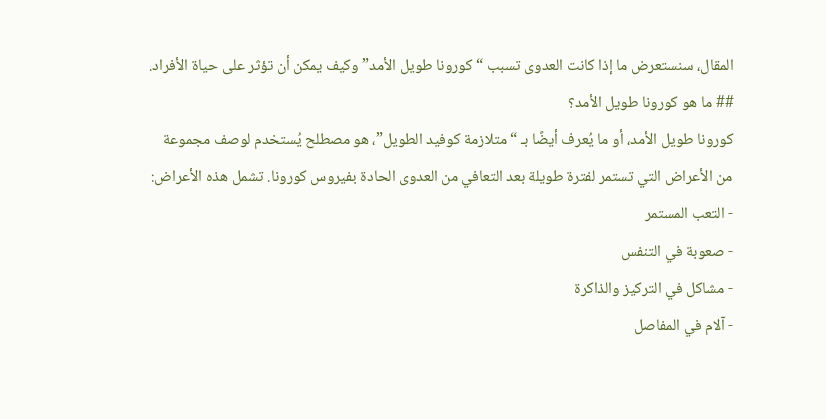المقال، سنستعرض ما إذا كانت العدوى تسبب “كورونا طويل الأمد” وكيف يمكن أن تؤثر على حياة الأفراد.
## ما هو كورونا طويل الأمد؟
كورونا طويل الأمد، أو ما يُعرف أيضًا بـ “متلازمة كوفيد الطويل”، هو مصطلح يُستخدم لوصف مجموعة من الأعراض التي تستمر لفترة طويلة بعد التعافي من العدوى الحادة بفيروس كورونا. تشمل هذه الأعراض:
- التعب المستمر
- صعوبة في التنفس
- مشاكل في التركيز والذاكرة
- آلام في المفاصل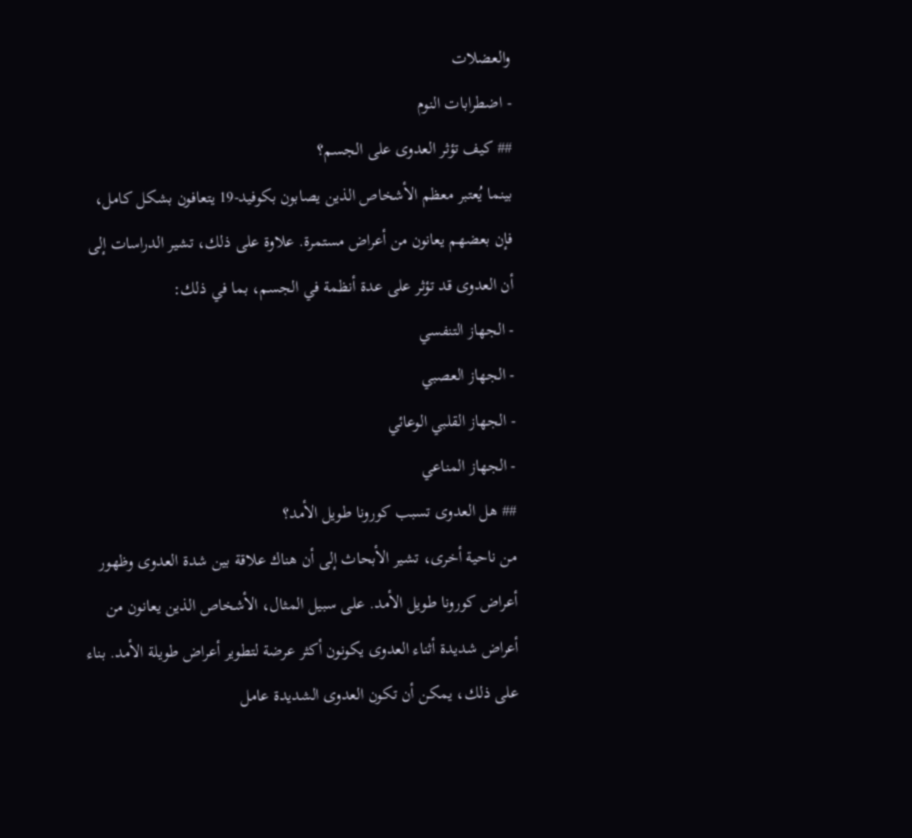والعضلات
- اضطرابات النوم
## كيف تؤثر العدوى على الجسم؟
بينما يُعتبر معظم الأشخاص الذين يصابون بكوفيد-19 يتعافون بشكل كامل، فإن بعضهم يعانون من أعراض مستمرة. علاوة على ذلك، تشير الدراسات إلى أن العدوى قد تؤثر على عدة أنظمة في الجسم، بما في ذلك:
- الجهاز التنفسي
- الجهاز العصبي
- الجهاز القلبي الوعائي
- الجهاز المناعي
## هل العدوى تسبب كورونا طويل الأمد؟
من ناحية أخرى، تشير الأبحاث إلى أن هناك علاقة بين شدة العدوى وظهور أعراض كورونا طويل الأمد. على سبيل المثال، الأشخاص الذين يعانون من أعراض شديدة أثناء العدوى يكونون أكثر عرضة لتطوير أعراض طويلة الأمد. بناء على ذلك، يمكن أن تكون العدوى الشديدة عامل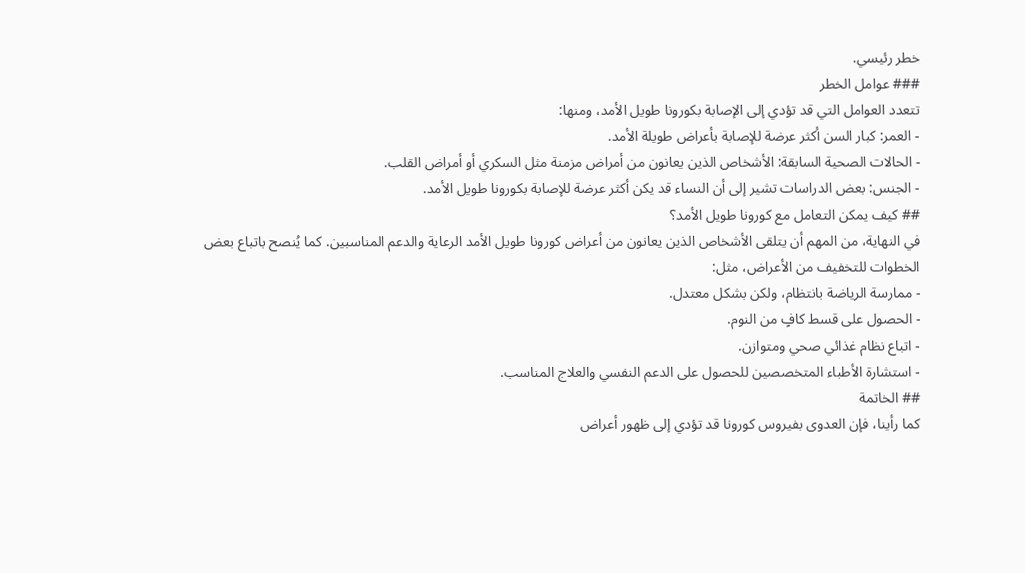خطر رئيسي.
### عوامل الخطر
تتعدد العوامل التي قد تؤدي إلى الإصابة بكورونا طويل الأمد، ومنها:
- العمر: كبار السن أكثر عرضة للإصابة بأعراض طويلة الأمد.
- الحالات الصحية السابقة: الأشخاص الذين يعانون من أمراض مزمنة مثل السكري أو أمراض القلب.
- الجنس: بعض الدراسات تشير إلى أن النساء قد يكن أكثر عرضة للإصابة بكورونا طويل الأمد.
## كيف يمكن التعامل مع كورونا طويل الأمد؟
في النهاية، من المهم أن يتلقى الأشخاص الذين يعانون من أعراض كورونا طويل الأمد الرعاية والدعم المناسبين. كما يُنصح باتباع بعض الخطوات للتخفيف من الأعراض، مثل:
- ممارسة الرياضة بانتظام، ولكن بشكل معتدل.
- الحصول على قسط كافٍ من النوم.
- اتباع نظام غذائي صحي ومتوازن.
- استشارة الأطباء المتخصصين للحصول على الدعم النفسي والعلاج المناسب.
## الخاتمة
كما رأينا، فإن العدوى بفيروس كورونا قد تؤدي إلى ظهور أعراض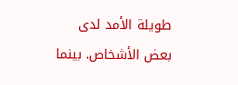طويلة الأمد لدى بعض الأشخاص. بينما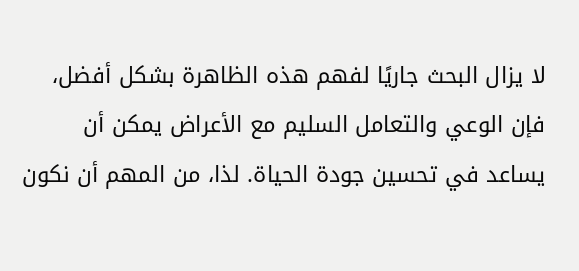لا يزال البحث جاريًا لفهم هذه الظاهرة بشكل أفضل، فإن الوعي والتعامل السليم مع الأعراض يمكن أن يساعد في تحسين جودة الحياة. لذا، من المهم أن نكون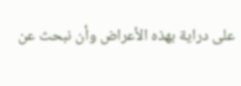على دراية بهذه الأعراض وأن نبحث عن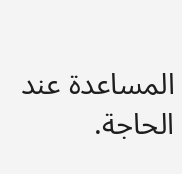المساعدة عند الحاجة.